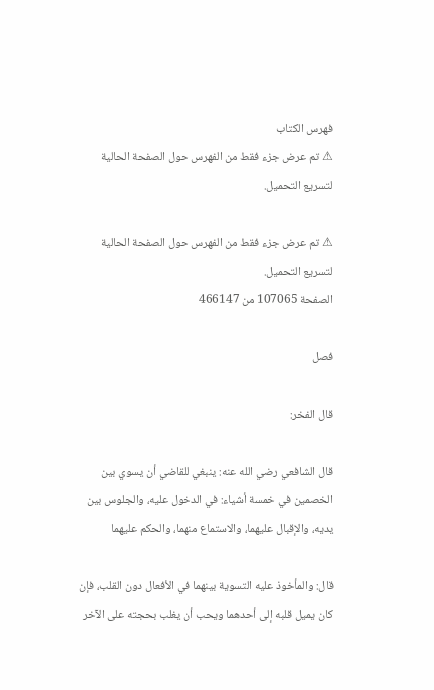فهرس الكتاب
⚠ تم عرض جزء فقط من الفهرس حول الصفحة الحالية لتسريع التحميل.

⚠ تم عرض جزء فقط من الفهرس حول الصفحة الحالية لتسريع التحميل.
الصفحة 107065 من 466147

فصل

قال الفخر:

قال الشافعي رضي الله عنه: ينبغي للقاضي أن يسوي بين الخصمين في خمسة أشياء: في الدخول عليه، والجلوس بين يديه، والإقبال عليهما، والاستماع منهما، والحكم عليهما

قال: والمأخوذ عليه التسوية بينهما في الأفعال دون القلب، فإن كان يميل قلبه إلى أحدهما ويحب أن يغلب بحجته على الآخر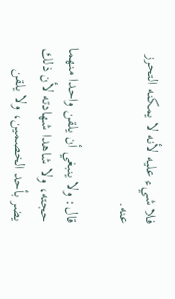فلا شيء عليه لأنه لا يمكنه التحرز عنه.

قال: ولا ينبغي أن يلقن واحدا منهما حجته، ولا شاهدا شهادته لأن ذلك يضر بأحد الخصمين، ولا يلقن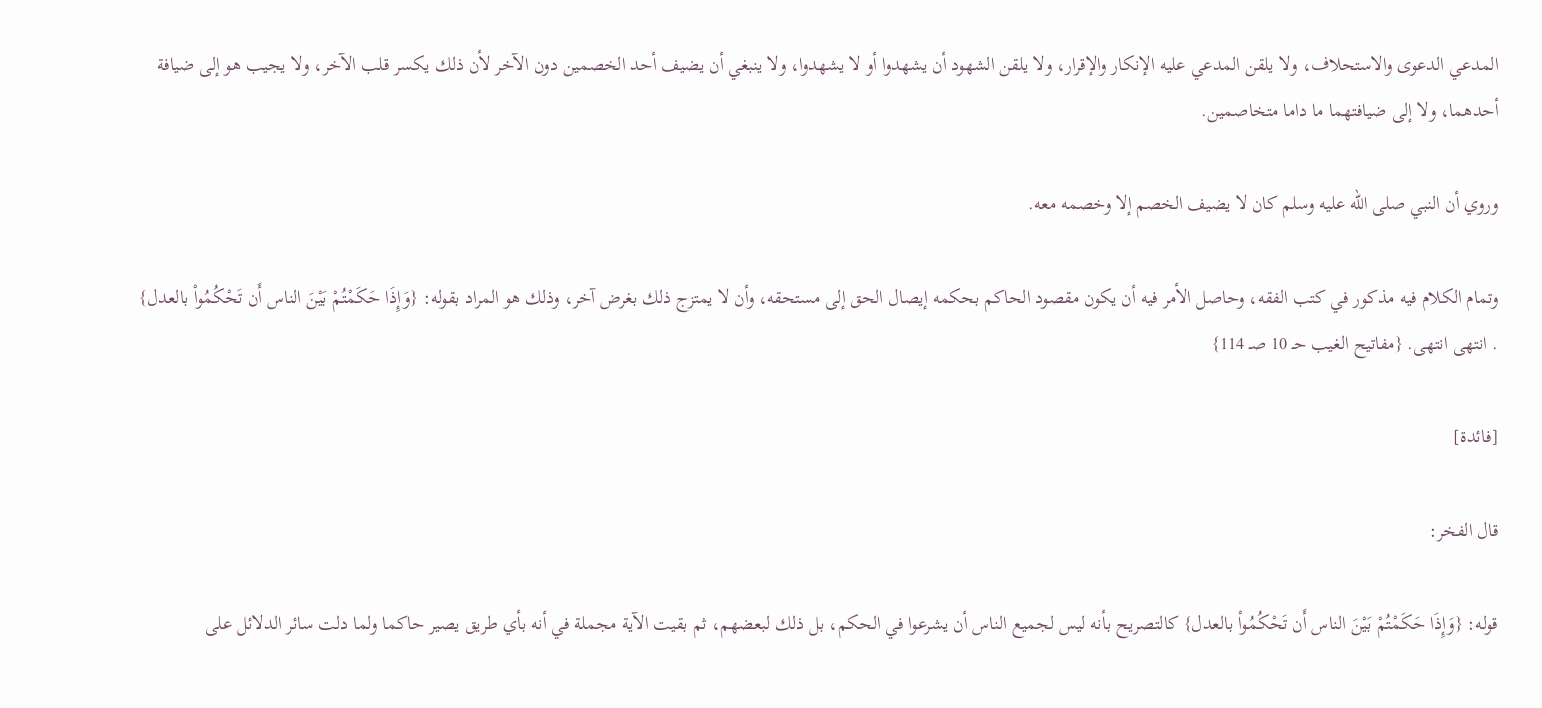المدعي الدعوى والاستحلاف، ولا يلقن المدعي عليه الإنكار والإقرار، ولا يلقن الشهود أن يشهدوا أو لا يشهدوا، ولا ينبغي أن يضيف أحد الخصمين دون الآخر لأن ذلك يكسر قلب الآخر، ولا يجيب هو إلى ضيافة أحدهما، ولا إلى ضيافتهما ما داما متخاصمين.

وروي أن النبي صلى الله عليه وسلم كان لا يضيف الخصم إلا وخصمه معه.

وتمام الكلام فيه مذكور في كتب الفقه، وحاصل الأمر فيه أن يكون مقصود الحاكم بحكمه إيصال الحق إلى مستحقه، وأن لا يمتزج ذلك بغرض آخر، وذلك هو المراد بقوله: {وَإِذَا حَكَمْتُمْ بَيْنَ الناس أَن تَحْكُمُواْ بالعدل} . انتهى انتهى. {مفاتيح الغيب حـ 10 صـ 114}

[فائدة]

قال الفخر:

قوله: {وَإِذَا حَكَمْتُمْ بَيْنَ الناس أَن تَحْكُمُواْ بالعدل} كالتصريح بأنه ليس لجميع الناس أن يشرعوا في الحكم، بل ذلك لبعضهم، ثم بقيت الآية مجملة في أنه بأي طريق يصير حاكما ولما دلت سائر الدلائل على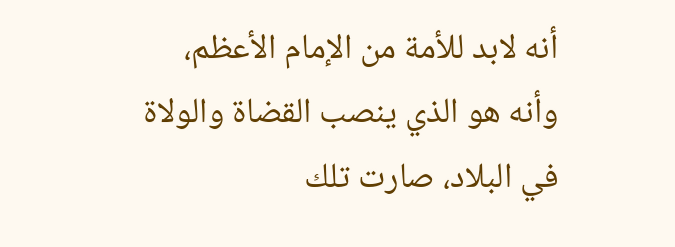أنه لابد للأمة من الإمام الأعظم، وأنه هو الذي ينصب القضاة والولاة في البلاد، صارت تلك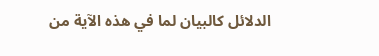الدلائل كالبيان لما في هذه الآية من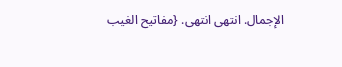الإجمال. انتهى انتهى. {مفاتيح الغيب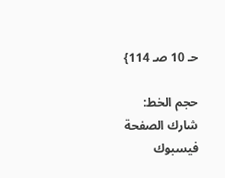حـ 10 صـ 114}

حجم الخط:
شارك الصفحة
فيسبوك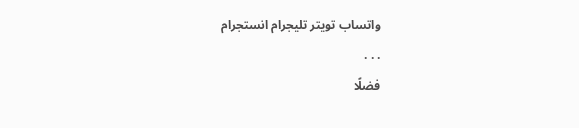واتساب تويتر تليجرام انستجرام
. . .
فضلًا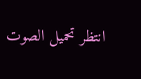انتظر تحميل الصوت